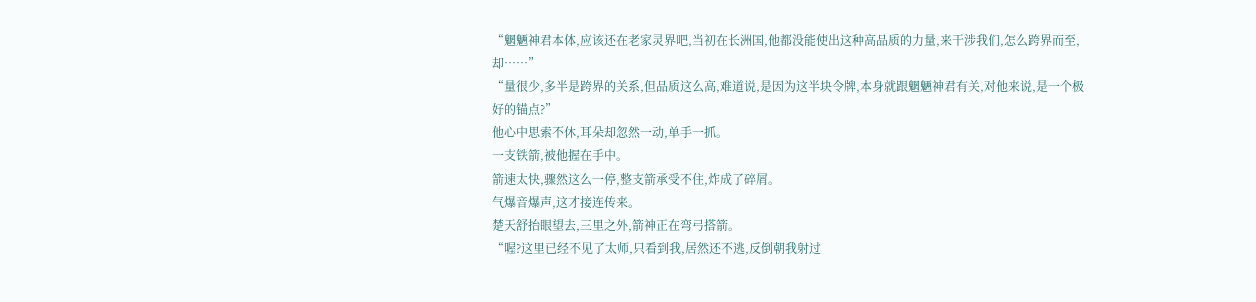“魍魉神君本体,应该还在老家灵界吧,当初在长洲国,他都没能使出这种高品质的力量,来干涉我们,怎么跨界而至,却……”
“量很少,多半是跨界的关系,但品质这么高,难道说,是因为这半块令牌,本身就跟魍魉神君有关,对他来说,是一个极好的锚点?”
他心中思索不休,耳朵却忽然一动,单手一抓。
一支铁箭,被他握在手中。
箭速太快,骤然这么一停,整支箭承受不住,炸成了碎屑。
气爆音爆声,这才接连传来。
楚天舒抬眼望去,三里之外,箭神正在弯弓搭箭。
“喔?这里已经不见了太师,只看到我,居然还不逃,反倒朝我射过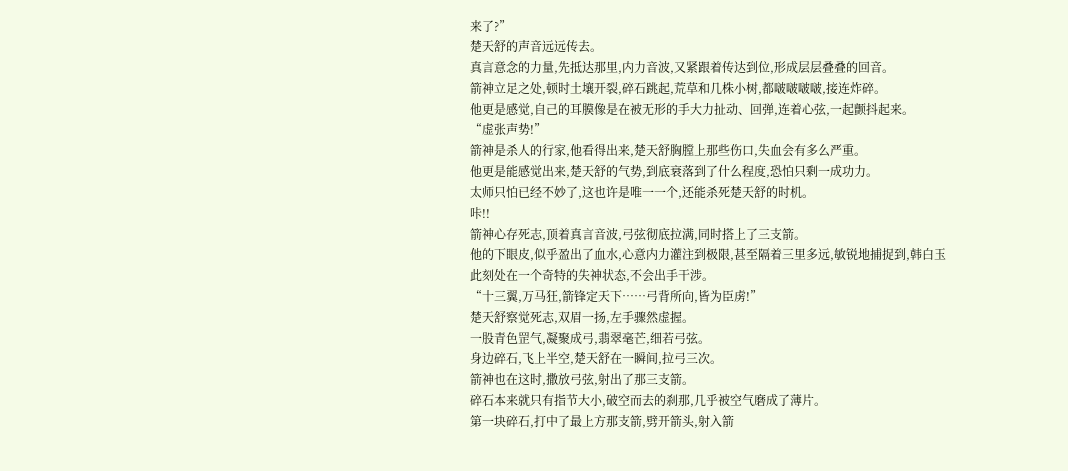来了?”
楚天舒的声音远远传去。
真言意念的力量,先抵达那里,内力音波,又紧跟着传达到位,形成层层叠叠的回音。
箭神立足之处,顿时土壤开裂,碎石跳起,荒草和几株小树,都啵啵啵啵,接连炸碎。
他更是感觉,自己的耳膜像是在被无形的手大力扯动、回弹,连着心弦,一起颤抖起来。
“虚张声势!”
箭神是杀人的行家,他看得出来,楚天舒胸膛上那些伤口,失血会有多么严重。
他更是能感觉出来,楚天舒的气势,到底衰落到了什么程度,恐怕只剩一成功力。
太师只怕已经不妙了,这也许是唯一一个,还能杀死楚天舒的时机。
咔!!
箭神心存死志,顶着真言音波,弓弦彻底拉满,同时搭上了三支箭。
他的下眼皮,似乎盈出了血水,心意内力灌注到极限,甚至隔着三里多远,敏锐地捕捉到,韩白玉此刻处在一个奇特的失神状态,不会出手干涉。
“十三翼,万马狂,箭锋定天下……弓背所向,皆为臣虏!”
楚天舒察觉死志,双眉一扬,左手骤然虚握。
一股青色罡气,凝聚成弓,翡翠毫芒,细若弓弦。
身边碎石,飞上半空,楚天舒在一瞬间,拉弓三次。
箭神也在这时,撒放弓弦,射出了那三支箭。
碎石本来就只有指节大小,破空而去的刹那,几乎被空气磨成了薄片。
第一块碎石,打中了最上方那支箭,劈开箭头,射入箭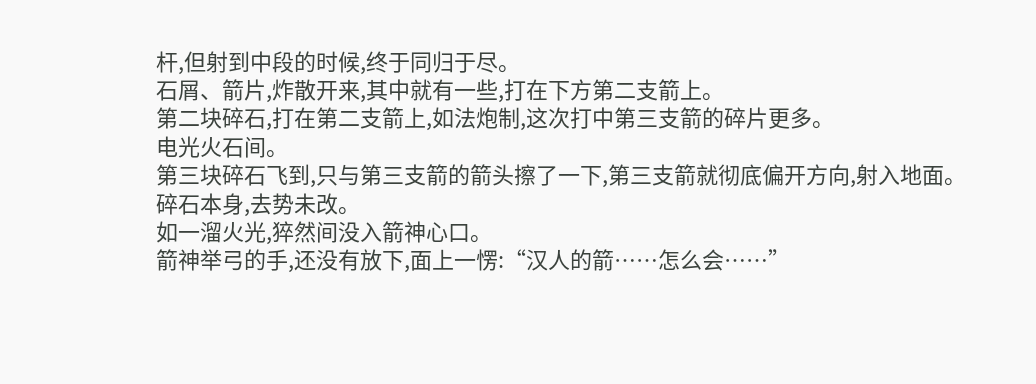杆,但射到中段的时候,终于同归于尽。
石屑、箭片,炸散开来,其中就有一些,打在下方第二支箭上。
第二块碎石,打在第二支箭上,如法炮制,这次打中第三支箭的碎片更多。
电光火石间。
第三块碎石飞到,只与第三支箭的箭头擦了一下,第三支箭就彻底偏开方向,射入地面。
碎石本身,去势未改。
如一溜火光,猝然间没入箭神心口。
箭神举弓的手,还没有放下,面上一愣:“汉人的箭……怎么会……”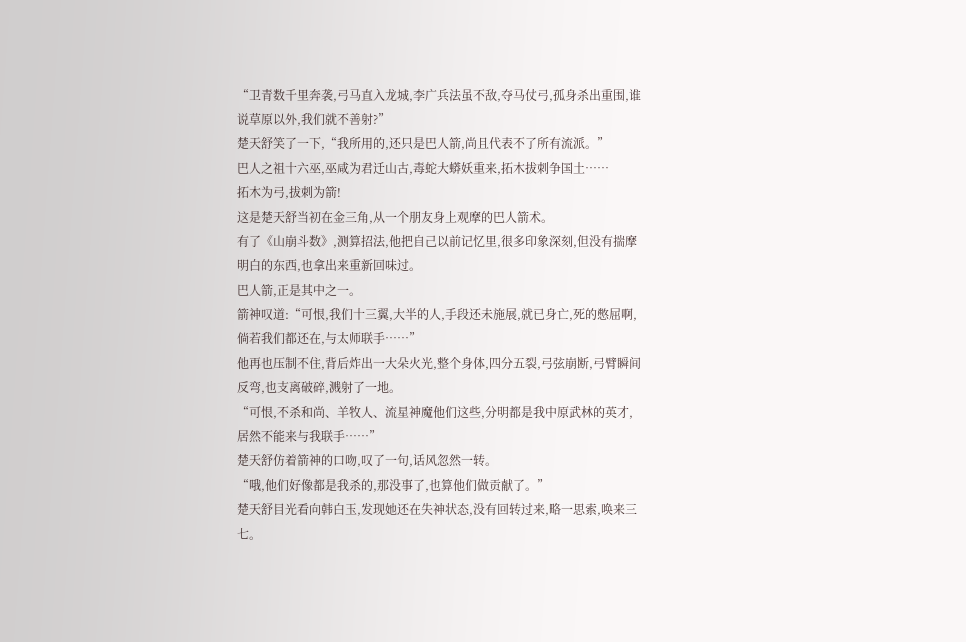“卫青数千里奔袭,弓马直入龙城,李广兵法虽不敌,夺马仗弓,孤身杀出重围,谁说草原以外,我们就不善射?”
楚天舒笑了一下,“我所用的,还只是巴人箭,尚且代表不了所有流派。”
巴人之祖十六巫,巫咸为君迁山古,毒蛇大蟒妖重来,拓木拔刺争国土……
拓木为弓,拔刺为箭!
这是楚天舒当初在金三角,从一个朋友身上观摩的巴人箭术。
有了《山崩斗数》,测算招法,他把自己以前记忆里,很多印象深刻,但没有揣摩明白的东西,也拿出来重新回味过。
巴人箭,正是其中之一。
箭神叹道:“可恨,我们十三翼,大半的人,手段还未施展,就已身亡,死的憋屈啊,倘若我们都还在,与太师联手……”
他再也压制不住,背后炸出一大朵火光,整个身体,四分五裂,弓弦崩断,弓臂瞬间反弯,也支离破碎,溅射了一地。
“可恨,不杀和尚、羊牧人、流星神魔他们这些,分明都是我中原武林的英才,居然不能来与我联手……”
楚天舒仿着箭神的口吻,叹了一句,话风忽然一转。
“哦,他们好像都是我杀的,那没事了,也算他们做贡献了。”
楚天舒目光看向韩白玉,发现她还在失神状态,没有回转过来,略一思索,唤来三七。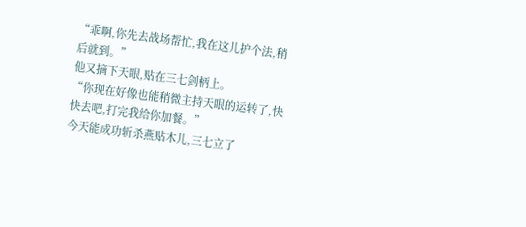“乖啊,你先去战场帮忙,我在这儿护个法,稍后就到。”
他又摘下天眼,贴在三七剑柄上。
“你现在好像也能稍微主持天眼的运转了,快快去吧,打完我给你加餐。”
今天能成功斩杀燕贴木儿,三七立了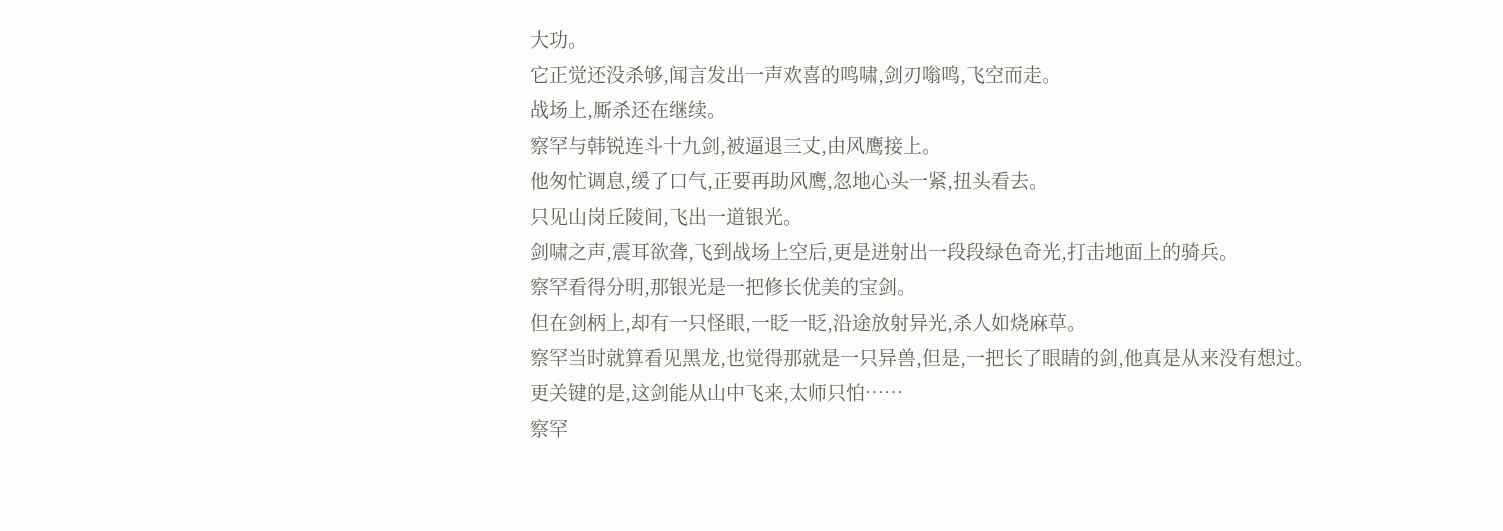大功。
它正觉还没杀够,闻言发出一声欢喜的鸣啸,剑刃嗡鸣,飞空而走。
战场上,厮杀还在继续。
察罕与韩锐连斗十九剑,被逼退三丈,由风鹰接上。
他匆忙调息,缓了口气,正要再助风鹰,忽地心头一紧,扭头看去。
只见山岗丘陵间,飞出一道银光。
剑啸之声,震耳欲聋,飞到战场上空后,更是迸射出一段段绿色奇光,打击地面上的骑兵。
察罕看得分明,那银光是一把修长优美的宝剑。
但在剑柄上,却有一只怪眼,一眨一眨,沿途放射异光,杀人如烧麻草。
察罕当时就算看见黑龙,也觉得那就是一只异兽,但是,一把长了眼睛的剑,他真是从来没有想过。
更关键的是,这剑能从山中飞来,太师只怕……
察罕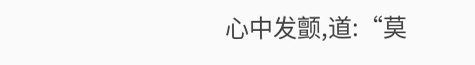心中发颤,道:“莫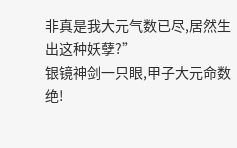非真是我大元气数已尽,居然生出这种妖孽?”
银镜神剑一只眼,甲子大元命数绝!